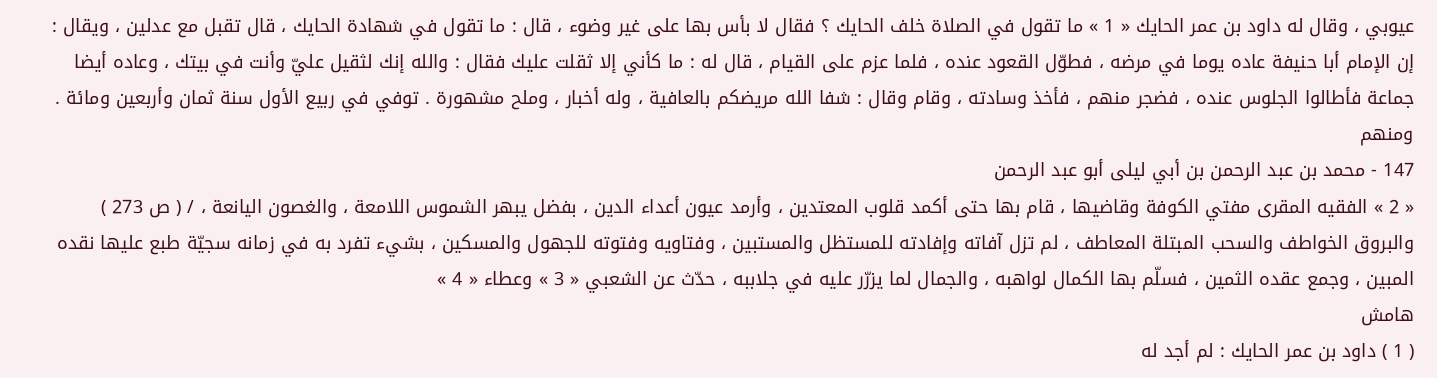عيوبي ، وقال له داود بن عمر الحايك « 1 » ما تقول في الصلاة خلف الحايك ؟ فقال لا بأس بها على غير وضوء ، قال : ما تقول في شهادة الحايك ، قال تقبل مع عدلين ، ويقال : إن الإمام أبا حنيفة عاده يوما في مرضه ، فطوّل القعود عنده ، فلما عزم على القيام ، قال له : ما كأني إلا ثقلت عليك فقال : والله إنك لثقيل عليّ وأنت في بيتك ، وعاده أيضا جماعة فأطالوا الجلوس عنده ، فضجر منهم ، فأخذ وسادته ، وقام وقال : شفا الله مريضكم بالعافية ، وله أخبار ، وملح مشهورة . توفي في ربيع الأول سنة ثمان وأربعين ومائة .
ومنهم
147 - محمد بن عبد الرحمن بن أبي ليلى أبو عبد الرحمن
« 2 » الفقيه المقرى مفتي الكوفة وقاضيها ، قام بها حتى أكمد قلوب المعتدين ، وأرمد عيون أعداء الدين ، بفضل يبهر الشموس اللامعة ، والغصون اليانعة ، / ( ص 273 ) والبروق الخواطف والسحب المبتلة المعاطف ، لم تزل آفاته وإفادته للمستظل والمستبين ، وفتاويه وفتوته للجهول والمسكين ، بشيء تفرد به في زمانه سجيّة طبع عليها نقده المبين ، وجمع عقده الثمين ، فسلّم بها الكمال لواهبه ، والجمال لما يزرّر عليه في جلاببه ، حدّث عن الشعبي « 3 » وعطاء « 4 »
هامش
( 1 ) داود بن عمر الحايك : لم أجد له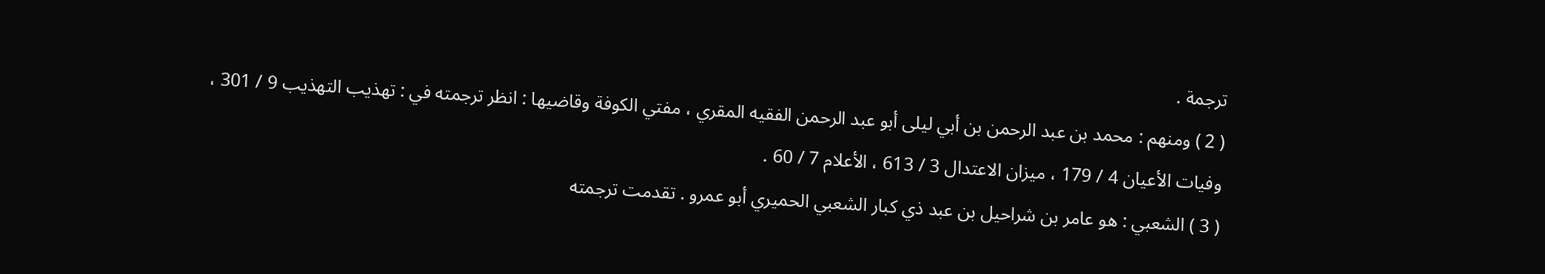ترجمة .
( 2 ) ومنهم : محمد بن عبد الرحمن بن أبي ليلى أبو عبد الرحمن الفقيه المقري ، مفتي الكوفة وقاضيها : انظر ترجمته في : تهذيب التهذيب 9 / 301 ، وفيات الأعيان 4 / 179 ، ميزان الاعتدال 3 / 613 ، الأعلام 7 / 60 .
( 3 ) الشعبي : هو عامر بن شراحيل بن عبد ذي كبار الشعبي الحميري أبو عمرو . تقدمت ترجمته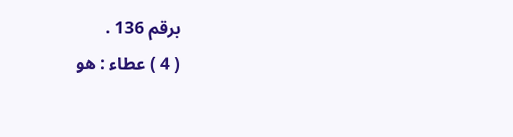برقم 136 .
( 4 ) عطاء : هو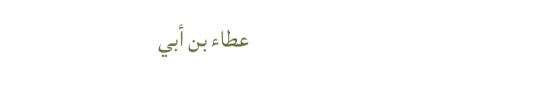عطاء بن أبي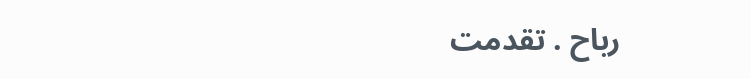رباح . تقدمت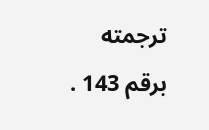ترجمته برقم 143 .